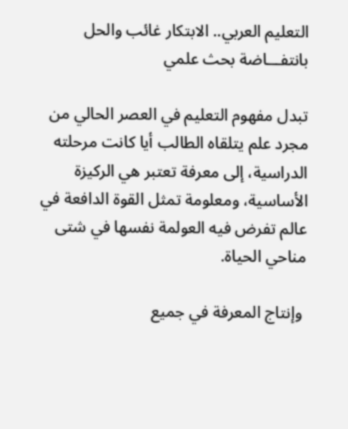التعليم العربي.. الابتكار غائب والحل بانتفـــاضة بحث علمي

تبدل مفهوم التعليم في العصر الحالي من مجرد علم يتلقاه الطالب أيا كانت مرحلته الدراسية، إلى معرفة تعتبر هي الركيزة الأساسية، ومعلومة تمثل القوة الدافعة في عالم تفرض فيه العولمة نفسها في شتى مناحي الحياة.

 وإنتاج المعرفة في جميع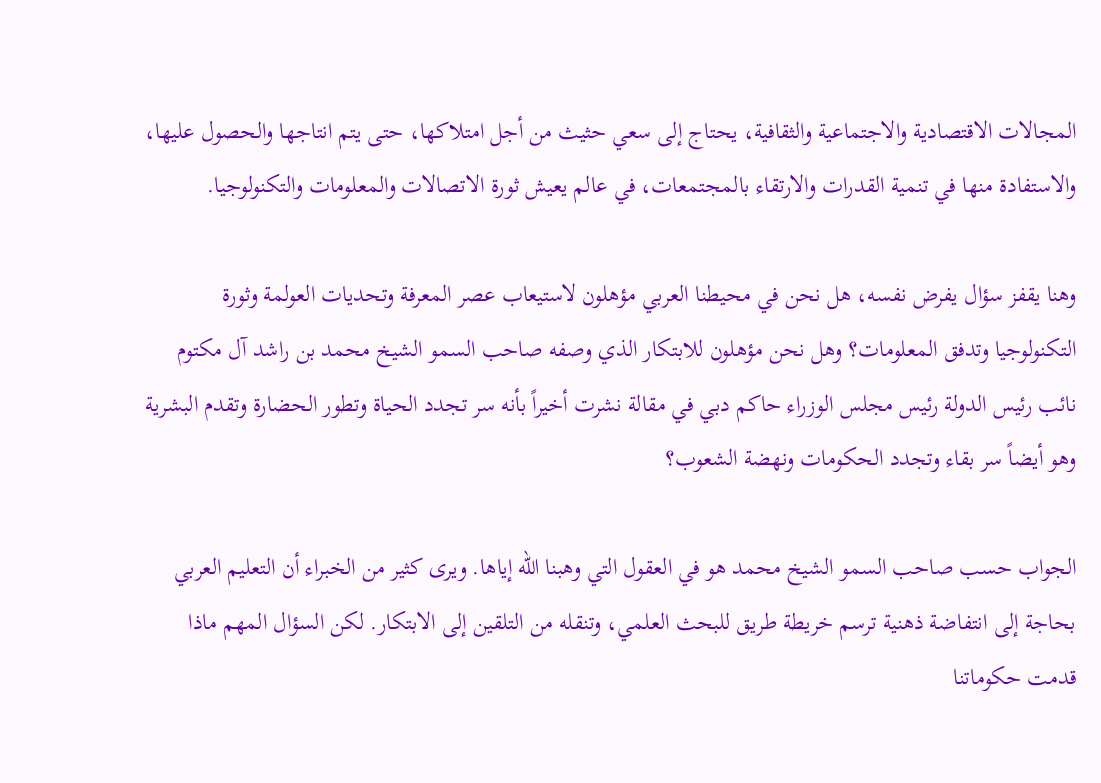المجالات الاقتصادية والاجتماعية والثقافية، يحتاج إلى سعي حثيث من أجل امتلاكها، حتى يتم انتاجها والحصول عليها، والاستفادة منها في تنمية القدرات والارتقاء بالمجتمعات، في عالم يعيش ثورة الاتصالات والمعلومات والتكنولوجيا.

وهنا يقفز سؤال يفرض نفسه، هل نحن في محيطنا العربي مؤهلون لاستيعاب عصر المعرفة وتحديات العولمة وثورة التكنولوجيا وتدفق المعلومات؟ وهل نحن مؤهلون للابتكار الذي وصفه صاحب السمو الشيخ محمد بن راشد آل مكتوم نائب رئيس الدولة رئيس مجلس الوزراء حاكم دبي في مقالة نشرت أخيراً بأنه سر تجدد الحياة وتطور الحضارة وتقدم البشرية وهو أيضاً سر بقاء وتجدد الحكومات ونهضة الشعوب؟

الجواب حسب صاحب السمو الشيخ محمد هو في العقول التي وهبنا الله إياها. ويرى كثير من الخبراء أن التعليم العربي بحاجة إلى انتفاضة ذهنية ترسم خريطة طريق للبحث العلمي، وتنقله من التلقين إلى الابتكار. لكن السؤال المهم ماذا قدمت حكوماتنا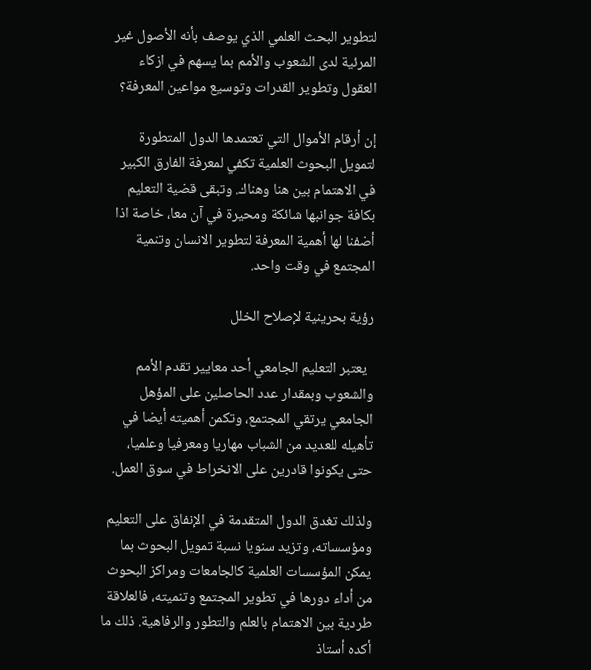لتطوير البحث العلمي الذي يوصف بأنه الأصول غير المرئية لدى الشعوب والأمم بما يسهم في ازكاء العقول وتطوير القدرات وتوسيع مواعين المعرفة؟

إن أرقام الأموال التي تعتمدها الدول المتطورة لتمويل البحوث العلمية تكفي لمعرفة الفارق الكبير في الاهتمام بين هنا وهناك. وتبقى قضية التعليم بكافة جوانبها شائكة ومحيرة في آن معا، خاصة اذا أضفنا لها أهمية المعرفة لتطوير الانسان وتنمية المجتمع في وقت واحد.

رؤية بحرينية لإصلاح الخلل

  يعتبر التعليم الجامعي أحد معايير تقدم الأمم والشعوب وبمقدار عدد الحاصلين على المؤهل الجامعي يرتقي المجتمع، وتكمن أهميته أيضا في تأهيله للعديد من الشباب مهاريا ومعرفيا وعلميا، حتى يكونوا قادرين على الانخراط في سوق العمل.

ولذلك تغدق الدول المتقدمة في الإنفاق على التعليم ومؤسساته، وتزيد سنويا نسبة تمويل البحوث بما يمكن المؤسسات العلمية كالجامعات ومراكز البحوث من أداء دورها في تطوير المجتمع وتنميته، فالعلاقة طردية بين الاهتمام بالعلم والتطور والرفاهية. ذلك ما أكده أستاذ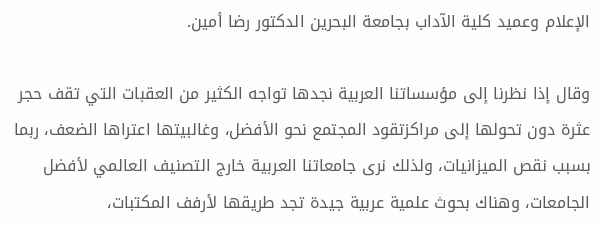الإعلام وعميد كلية الآداب بجامعة البحرين الدكتور رضا أمين.

وقال إذا نظرنا إلى مؤسساتنا العربية نجدها تواجه الكثير من العقبات التي تقف حجر عثرة دون تحولها إلى مراكزتقود المجتمع نحو الأفضل، وغالبيتها اعتراها الضعف، ربما بسبب نقص الميزانيات، ولذلك نرى جامعاتنا العربية خارج التصنيف العالمي لأفضل الجامعات، وهناك بحوث علمية عربية جيدة تجد طريقها لأرفف المكتبات،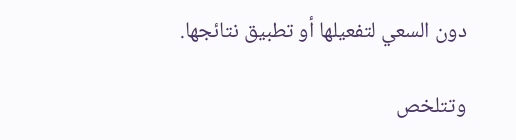دون السعي لتفعيلها أو تطبيق نتائجها.

وتتلخص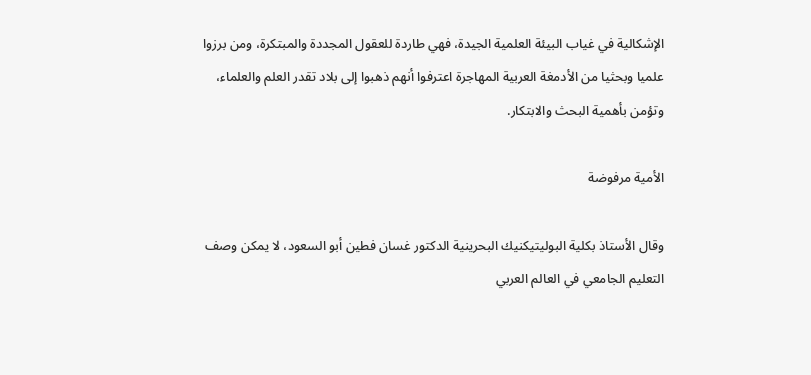الإشكالية في غياب البيئة العلمية الجيدة، فهي طاردة للعقول المجددة والمبتكرة، ومن برزوا علميا وبحثيا من الأدمغة العربية المهاجرة اعترفوا أنهم ذهبوا إلى بلاد تقدر العلم والعلماء، وتؤمن بأهمية البحث والابتكار.

الأمية مرفوضة

وقال الأستاذ بكلية البوليتيكنيك البحرينية الدكتور غسان فطين أبو السعود، لا يمكن وصف التعليم الجامعي في العالم العربي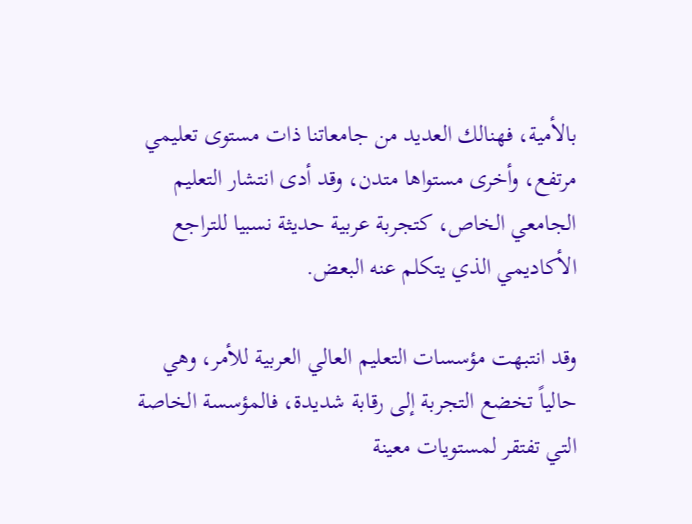بالأمية، فهنالك العديد من جامعاتنا ذات مستوى تعليمي مرتفع، وأخرى مستواها متدن، وقد أدى انتشار التعليم الجامعي الخاص، كتجربة عربية حديثة نسبيا للتراجع الأكاديمي الذي يتكلم عنه البعض.

وقد انتبهت مؤسسات التعليم العالي العربية للأمر، وهي حالياً تخضع التجربة إلى رقابة شديدة، فالمؤسسة الخاصة التي تفتقر لمستويات معينة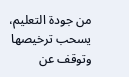من جودة التعليم، يسحب ترخيصها وتوقف عن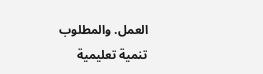العمل. والمطلوب تنمية تعليمية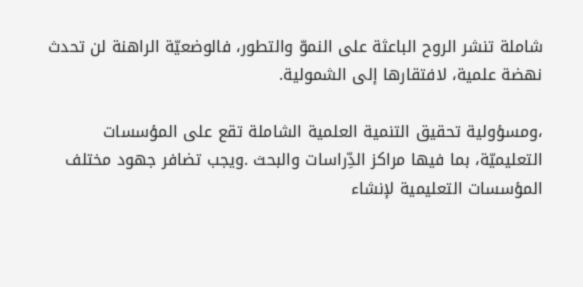شاملة تنشر الروح الباعثة على النموّ والتطور، فالوضعيّة الراهنة لن تحدث نهضة علمية، لافتقارها إلى الشمولية.

،ومسؤولية تحقيق التنمية العلمية الشاملة تقع على المؤسسات التعليميّة، بما فيها مراكز الدِّراسات والبحث .ويجب تضافر جهود مختلف المؤسسات التعليمية لإنشاء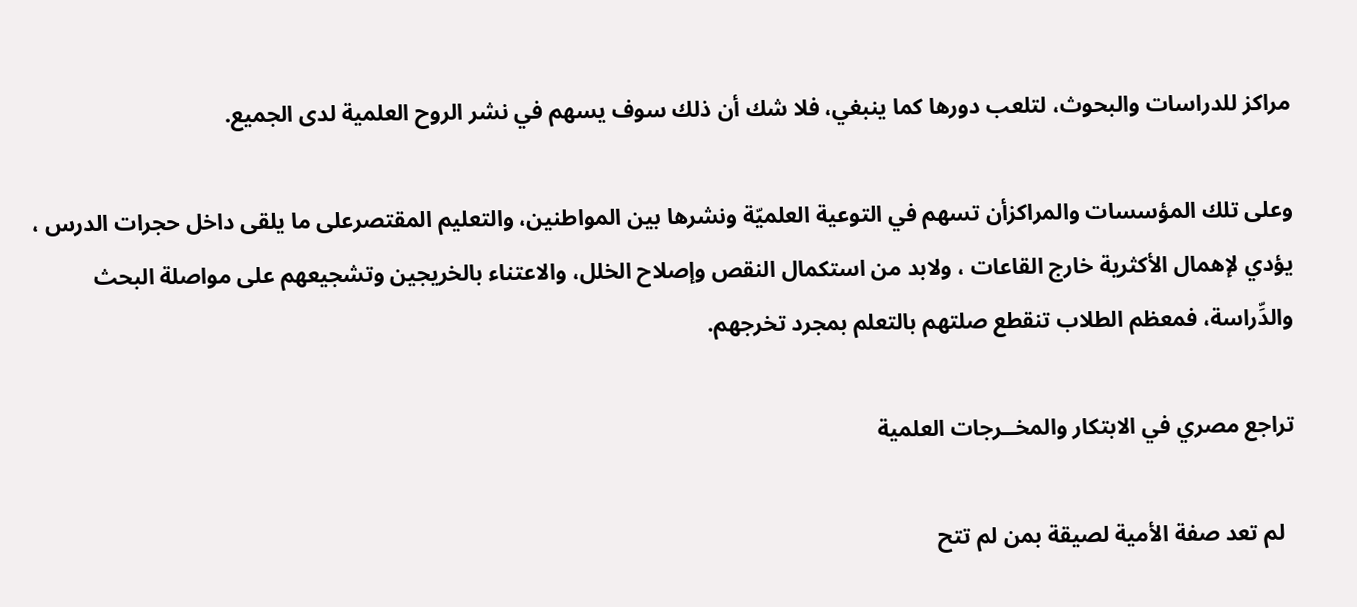مراكز للدراسات والبحوث، لتلعب دورها كما ينبغي، فلا شك أن ذلك سوف يسهم في نشر الروح العلمية لدى الجميع.

وعلى تلك المؤسسات والمراكزأن تسهم في التوعية العلميّة ونشرها بين المواطنين، والتعليم المقتصرعلى ما يلقى داخل حجرات الدرس ، يؤدي لإهمال الأكثرية خارج القاعات ، ولابد من استكمال النقص وإصلاح الخلل، والاعتناء بالخريجين وتشجيعهم على مواصلة البحث والدِّراسة، فمعظم الطلاب تنقطع صلتهم بالتعلم بمجرد تخرجهم.

تراجع مصري في الابتكار والمخــرجات العلمية

  لم تعد صفة الأمية لصيقة بمن لم تتح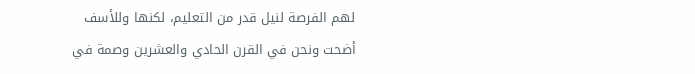لهم الفرصة لنيل قدر من التعليم، لكنها وللأسف أضحت ونحن في القرن الحادي والعشرين وصمة في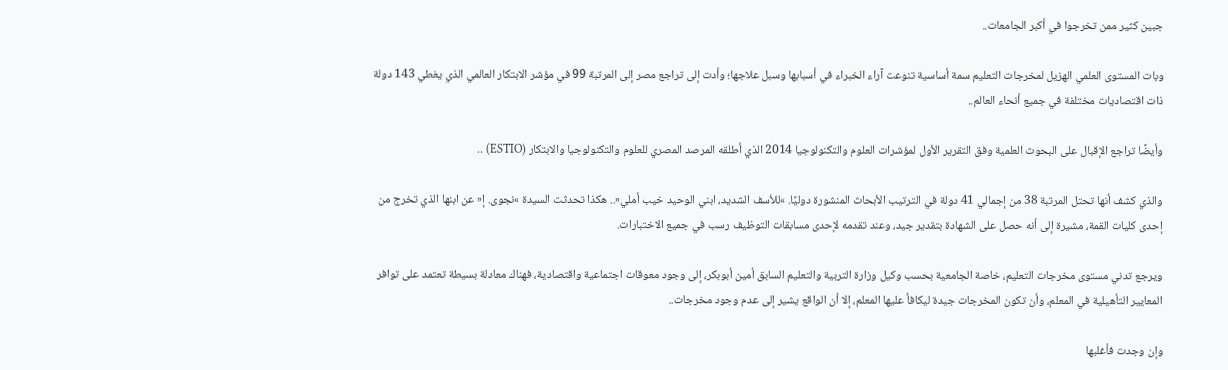جبين كثير ممن تخرجوا في أكبر الجامعات..

وبات المستوى العلمي الهزيل لمخرجات التعليم سمة أساسية تنوعت آراء الخبراء في أسبابها وسبل علاجها؛ وأدت إلى تراجع مصر إلى المرتبة 99 في مؤشر الابتكار العالمي الذي يغطي 143 دولة ذات اقتصاديات مختلفة في جميع أنحاء العالم..

وأيضًا تراجع الإقبال على البحوث العلمية وفق التقرير الأول لمؤشرات العلوم والتكنولوجيا 2014 الذي أطلقه المرصد المصري للعلوم والتكنولوجيا والابتكار (ESTIO) ..

والذي كشف أنها تحتل المرتبة 38 من إجمالي 41 دولة في الترتيب الأبحاث المنشورة دوليًا. »للأسف الشديد، ابني الوحيد خيب أملي«.. هكذا تحدثت السيدة »نجوى. إ« عن ابنها الذي تخرج من إحدى كليات القمة، مشيرة إلى أنه حصل على الشهادة بتقدير جيد، وعند تقدمه لإحدى مسابقات التوظيف رسب في جميع الاختبارات.

ويرجع تدني مستوى مخرجات التعليم، خاصة الجامعية بحسب وكيل وزارة التربية والتعليم السابق أمين أبوبكر، إلى وجود معوقات اجتماعية واقتصادية، فهناك معادلة بسيطة تعتمد على توافر المعايير التأهيلية في المعلم، وأن تكون المخرجات جيدة ليكافأ عليها المعلم، إلا أن الواقع يشير إلى عدم وجود مخرجات..

وإن وجدت فأغلبها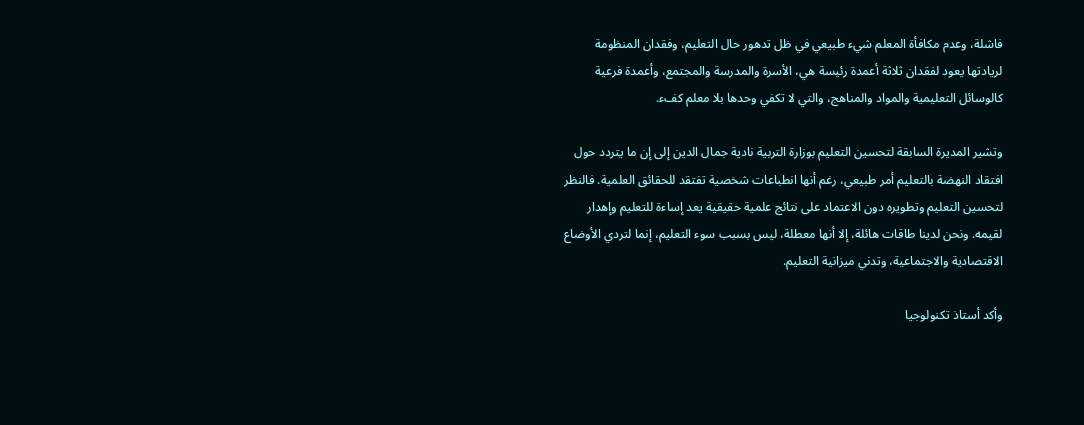فاشلة، وعدم مكافأة المعلم شيء طبيعي في ظل تدهور حال التعليم، وفقدان المنظومة لريادتها يعود لفقدان ثلاثة أعمدة رئيسة هي، الأسرة والمدرسة والمجتمع، وأعمدة فرعية كالوسائل التعليمية والمواد والمناهج، والتي لا تكفي وحدها بلا معلم كفء.

وتشير المديرة السابقة لتحسين التعليم بوزارة التربية نادية جمال الدين إلى إن ما يتردد حول افتقاد النهضة بالتعليم أمر طبيعي، رغم أنها انطباعات شخصية تفتقد للحقائق العلمية. فالنظر لتحسين التعليم وتطويره دون الاعتماد على نتائج علمية حقيقية يعد إساءة للتعليم وإهدار لقيمه. ونحن لدينا طاقات هائلة، إلا أنها معطلة، ليس بسبب سوء التعليم، إنما لتردي الأوضاع الاقتصادية والاجتماعية، وتدني ميزانية التعليم.

وأكد أستاذ تكنولوجيا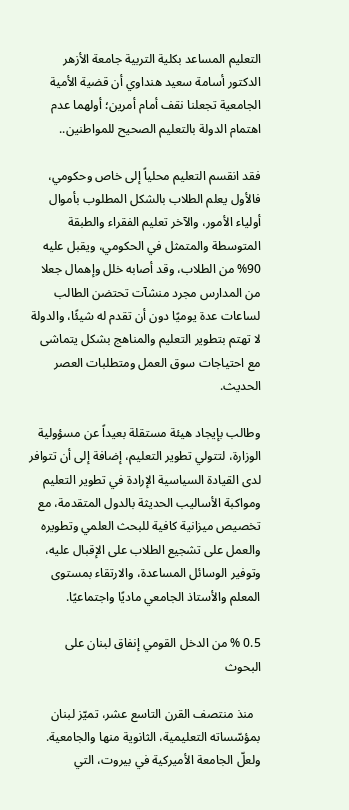التعليم المساعد بكلية التربية جامعة الأزهر الدكتور أسامة سعيد هنداوي أن قضية الأمية الجامعية تجعلنا نقف أمام أمرين؛ أولهما عدم اهتمام الدولة بالتعليم الصحيح للمواطنين..

فقد انقسم التعليم محلياً إلى خاص وحكومي، فالأول يعلم الطلاب بالشكل المطلوب بأموال أولياء الأمور، والآخر تعليم الفقراء والطبقة المتوسطة والمتمثل في الحكومي، ويقبل عليه 90% من الطلاب، وقد أصابه خلل وإهمال جعلا من المدارس مجرد منشآت تحتضن الطالب لساعات عدة يوميًا دون أن تقدم له شيئًا، والدولة لا تهتم بتطوير التعليم والمناهج بشكل يتماشى مع احتياجات سوق العمل ومتطلبات العصر الحديث.

وطالب بإيجاد هيئة مستقلة بعيداً عن مسؤولية الوزارة، لتتولي تطوير التعليم، إضافة إلى أن تتوافر لدى القيادة السياسية الإرادة في تطوير التعليم ومواكبة الأساليب الحديثة بالدول المتقدمة، مع تخصيص ميزانية كافية للبحث العلمي وتطويره والعمل على تشجيع الطلاب على الإقبال عليه، وتوفير الوسائل المساعدة، والارتقاء بمستوى المعلم والأستاذ الجامعي ماديًا واجتماعيًا.

0.5 % من الدخل القومي إنفاق لبنان على البحوث

  منذ منتصف القرن التاسع عشر، تميّز لبنان بمؤسّساته التعليمية، الثانوية منها والجامعية. ولعلّ الجامعة الأميركية في بيروت، التي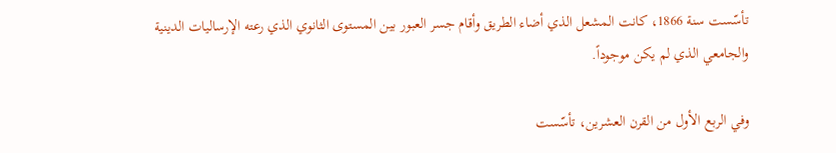تأسّست سنة 1866، كانت المشعل الذي أضاء الطريق وأقام جسر العبور بين المستوى الثانوي الذي رعته الإرساليات الدينية والجامعي الذي لم يكن موجوداً.

وفي الربع الأول من القرن العشرين، تأسّست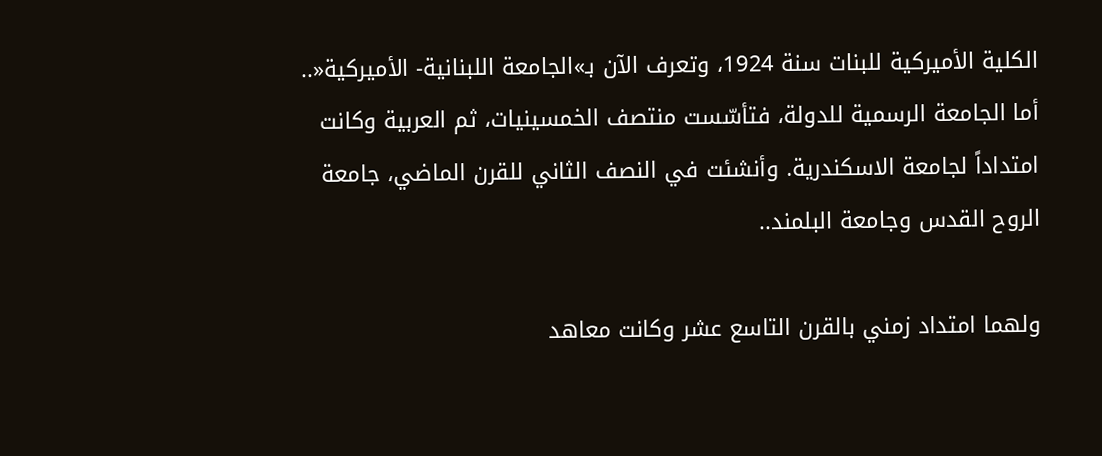الكلية الأميركية للبنات سنة 1924، وتعرف الآن بـ»الجامعة اللبنانية- الأميركية«.. أما الجامعة الرسمية للدولة، فتأسّست منتصف الخمسينيات، ثم العربية وكانت امتداداً لجامعة الاسكندرية. وأنشئت في النصف الثاني للقرن الماضي، جامعة الروح القدس وجامعة البلمند..

ولهما امتداد زمني بالقرن التاسع عشر وكانت معاهد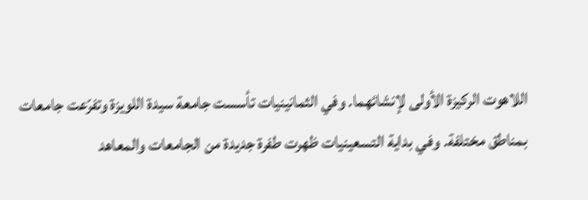اللاهوت الركيزة الأولى لإنشائهما. وفي الثمانينيات تأسست جامعة سيدة اللويزة وتفرّعت جامعات بمناطق مختلفة. وفي بداية التسعينيات ظهرت طفرة جديدة من الجامعات والمعاهد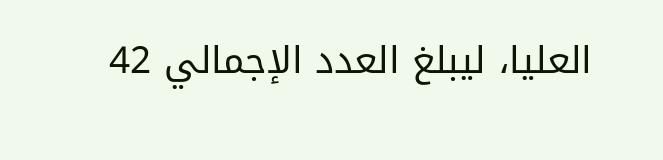العليا، ليبلغ العدد الإجمالي 42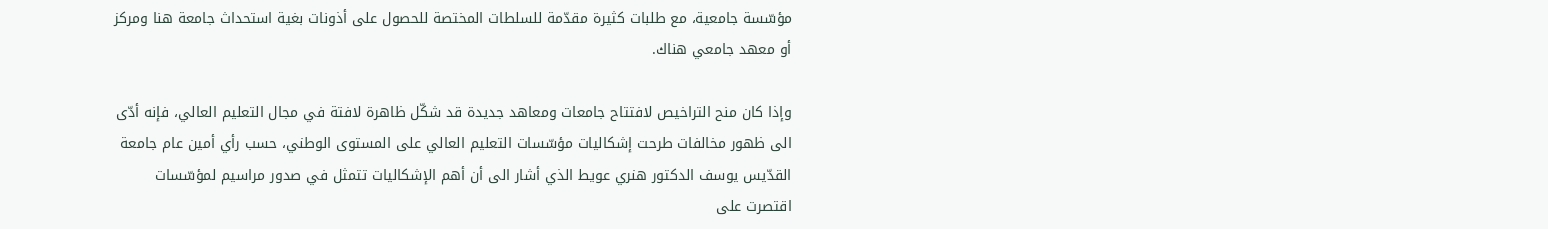مؤسّسة جامعية، مع طلبات كثيرة مقدّمة للسلطات المختصة للحصول على أذونات بغية استحداث جامعة هنا ومركز أو معهد جامعي هناك.

وإذا كان منح التراخيص لافتتاح جامعات ومعاهد جديدة قد شكّل ظاهرة لافتة في مجال التعليم العالي، فإنه أدّى الى ظهور مخالفات طرحت إشكاليات مؤسّسات التعليم العالي على المستوى الوطني، حسب رأي أمين عام جامعة القدّيس يوسف الدكتور هنري عويط الذي أشار الى أن أهم الإشكاليات تتمثل في صدور مراسيم لمؤسّسات اقتصرت على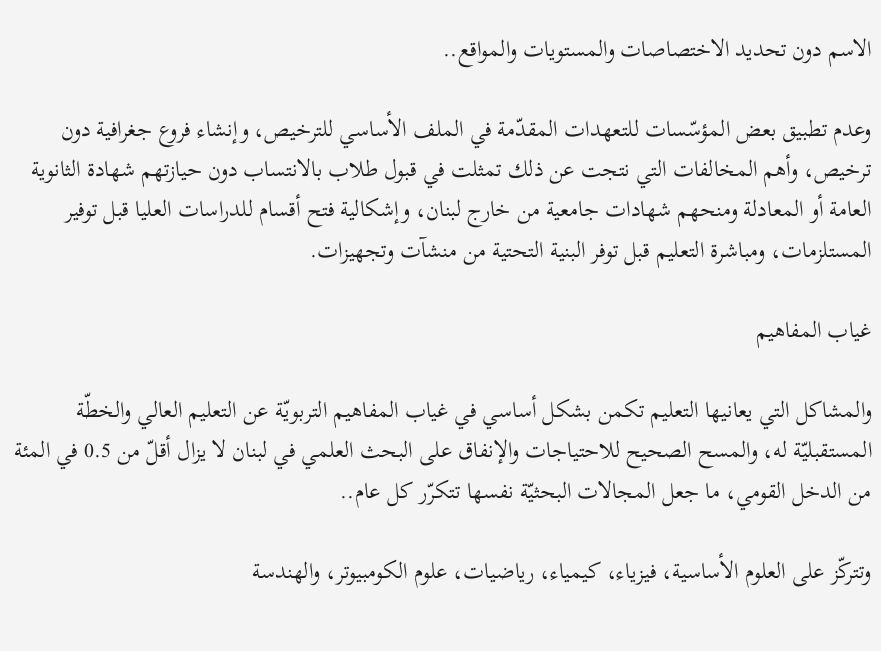الاسم دون تحديد الاختصاصات والمستويات والمواقع..

وعدم تطبيق بعض المؤسّسات للتعهدات المقدّمة في الملف الأساسي للترخيص، وإنشاء فروع جغرافية دون ترخيص، وأهم المخالفات التي نتجت عن ذلك تمثلت في قبول طلاب بالانتساب دون حيازتهم شهادة الثانوية العامة أو المعادلة ومنحهم شهادات جامعية من خارج لبنان، وإشكالية فتح أقسام للدراسات العليا قبل توفير المستلزمات، ومباشرة التعليم قبل توفر البنية التحتية من منشآت وتجهيزات.

غياب المفاهيم

والمشاكل التي يعانيها التعليم تكمن بشكل أساسي في غياب المفاهيم التربويّة عن التعليم العالي والخطّة المستقبليّة له، والمسح الصحيح للاحتياجات والإنفاق على البحث العلمي في لبنان لا يزال أقلّ من 0.5 في المئة من الدخل القومي، ما جعل المجالات البحثيّة نفسها تتكرّر كل عام..

وتتركّز على العلوم الأساسية، فيزياء، كيمياء، رياضيات، علوم الكومبيوتر، والهندسة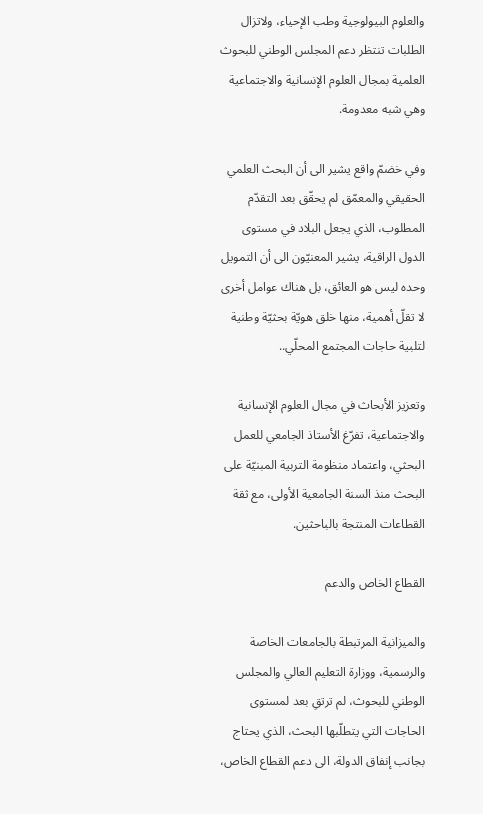والعلوم البيولوجية وطب الإحياء، ولاتزال الطلبات تنتظر دعم المجلس الوطني للبحوث العلمية بمجال العلوم الإنسانية والاجتماعية وهي شبه معدومة.

وفي خضمّ واقع يشير الى أن البحث العلمي الحقيقي والمعمّق لم يحقّق بعد التقدّم المطلوب، الذي يجعل البلاد في مستوى الدول الراقية، يشير المعنيّون الى أن التمويل وحده ليس هو العائق، بل هناك عوامل أخرى لا تقلّ أهمية، منها خلق هويّة بحثيّة وطنية لتلبية حاجات المجتمع المحلّي..

وتعزيز الأبحاث في مجال العلوم الإنسانية والاجتماعية، تفرّغ الأستاذ الجامعي للعمل البحثي، واعتماد منظومة التربية المبنيّة على البحث منذ السنة الجامعية الأولى، مع ثقة القطاعات المنتجة بالباحثين.

القطاع الخاص والدعم

والميزانية المرتبطة بالجامعات الخاصة والرسمية، ووزارة التعليم العالي والمجلس الوطني للبحوث، لم ترتقِ بعد لمستوى الحاجات التي يتطلّبها البحث، الذي يحتاج بجانب إنفاق الدولة، الى دعم القطاع الخاص،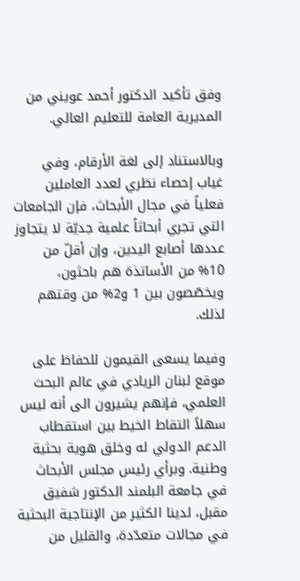وفق تأكيد الدكتور أحمد عويني من المديرية العامة للتعليم العالي.

وبالاستناد إلى لغة الأرقام، وفي غياب إحصاء نظري لعدد العاملين فعلياً في مجال الأبحاث، فإن الجامعات التي تجري أبحاثاً علمية جديّة لا يتجاوز عددها أصابع اليدين، وإن أقلّ من 10% من الأساتذة هم باحثون، ويخصّصون بين 1 و2% من وقتهم لذلك.

وفيما يسعى القيمون للحفاظ على موقع لبنان الريادي في عالم البحث العلمي، فإنهم يشيرون الى أنه ليس سهلاً التقاط الخيط بين استقطاب الدعم الدولي له وخلق هوية بحثية وطنية. وبرأي رئيس مجلس الأبحاث في جامعة البلمند الدكتور شفيق مقبل، لدينا الكثير من الإنتاجية البحثية في مجالات متعدّدة، والقليل من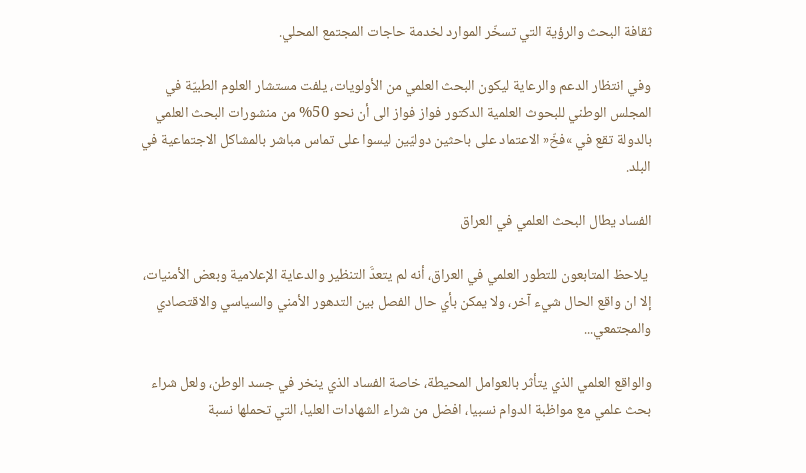ثقافة البحث والرؤية التي تسخّر الموارد لخدمة حاجات المجتمع المحلي.

وفي انتظار الدعم والرعاية ليكون البحث العلمي من الأولويات، يلفت مستشار العلوم الطبيّة في المجلس الوطني للبحوث العلمية الدكتور فواز فواز الى أن نحو 50% من منشورات البحث العلمي بالدولة تقع في »فخّ« الاعتماد على باحثين دوليّين ليسوا على تماس مباشر بالمشاكل الاجتماعية في البلد.

الفساد يطال البحث العلمي في العراق

 يلاحظ المتابعون للتطور العلمي في العراق، أنه لم يتعدَّ التنظير والدعاية الإعلامية وبعض الأمنيات، إلا ان واقع الحال شيء آخر، ولا يمكن بأي حال الفصل بين التدهور الأمني والسياسي والاقتصادي والمجتمعي...

والواقع العلمي الذي يتأثر بالعوامل المحيطة، خاصة الفساد الذي ينخر في جسد الوطن، ولعل شراء بحث علمي مع مواظبة الدوام نسبيا، افضل من شراء الشهادات العليا، التي تحملها نسبة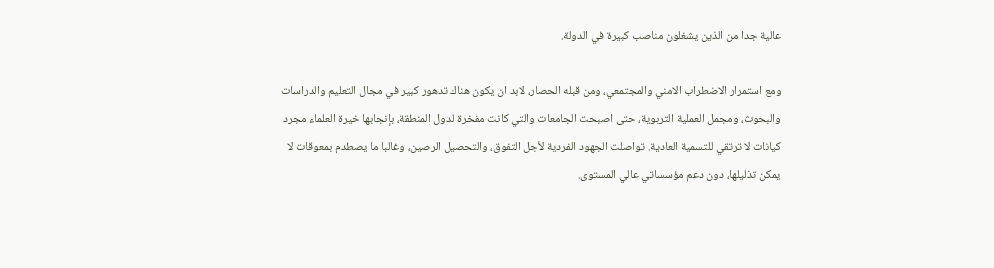عالية جدا من الذين يشغلون مناصب كبيرة في الدولة.

ومع استمرار الاضطراب الامني والمجتمعي، ومن قبله الحصار، لابد ان يكون هناك تدهور كبير في مجال التعليم والدراسات والبحوث، ومجمل العملية التربوية، حتى اصبحت الجامعات والتي كانت مفخرة لدول المنطقة، بإنجابها خيرة العلماء مجرد كيانات لا ترتقي للتسمية العادية. تواصلت الجهود الفردية لأجل التفوق، والتحصيل الرصين، وغالبا ما يصطدم بمعوقات لا يمكن تذليلها، دون دعم مؤسساتي عالي المستوى.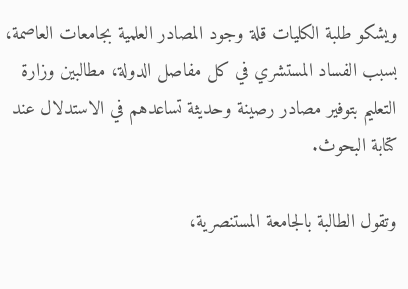ويشكو طلبة الكليات قلة وجود المصادر العلمية بجامعات العاصمة، بسبب الفساد المستشري في كل مفاصل الدولة، مطالبين وزارة التعليم بتوفير مصادر رصينة وحديثة تساعدهم في الاستدلال عند كتابة البحوث.

وتقول الطالبة بالجامعة المستنصرية،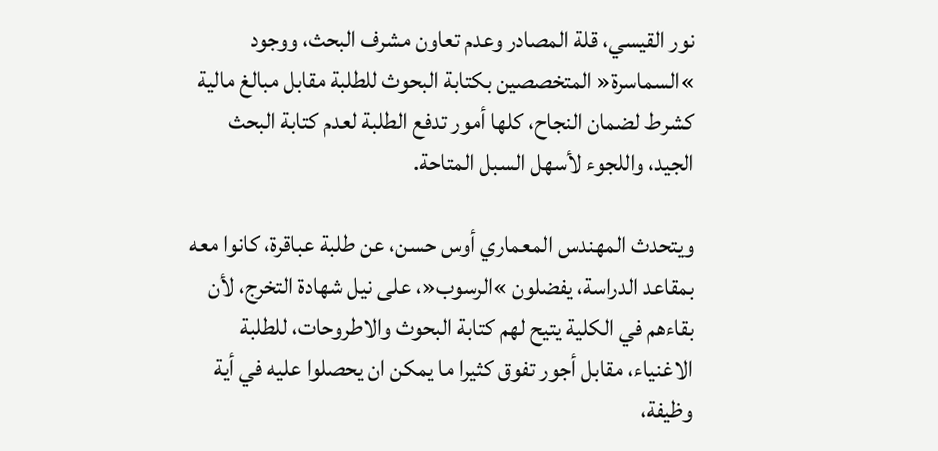نور القيسي، قلة المصادر وعدم تعاون مشرف البحث، ووجود »السماسرة« المتخصصين بكتابة البحوث للطلبة مقابل مبالغ مالية كشرط لضمان النجاح، كلها أمور تدفع الطلبة لعدم كتابة البحث الجيد، واللجوء لأسهل السبل المتاحة.

ويتحدث المهندس المعماري أوس حسن، عن طلبة عباقرة، كانوا معه بمقاعد الدراسة، يفضلون »الرسوب«، على نيل شهادة التخرج، لأن بقاءهم في الكلية يتيح لهم كتابة البحوث والاطروحات، للطلبة الاغنياء، مقابل أجور تفوق كثيرا ما يمكن ان يحصلوا عليه في أية وظيفة،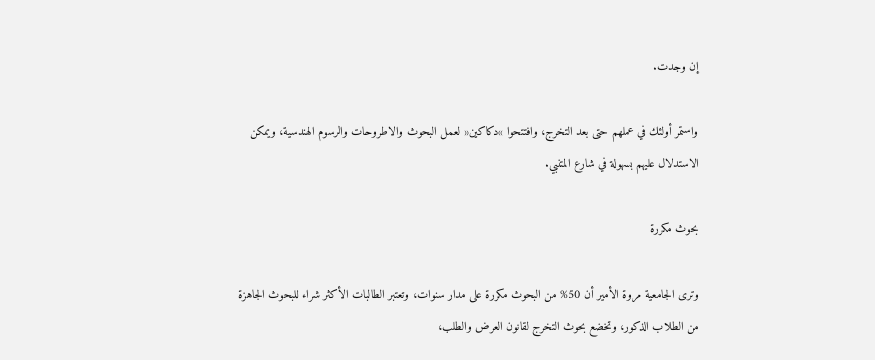إن وجدت.

واستمر أولئك في عملهم حتى بعد التخرج، وافتتحوا »دكاكين« لعمل البحوث والاطروحات والرسوم الهندسية، ويمكن الاستدلال عليهم بسهولة في شارع المتنبي.

بحوث مكررة

وترى الجامعية مروة الأمير أن 50% من البحوث مكررة على مدار سنوات، وتعتبر الطالبات الأكثر شراء للبحوث الجاهزة من الطلاب الذكور، وتخضع بحوث التخرج لقانون العرض والطلب،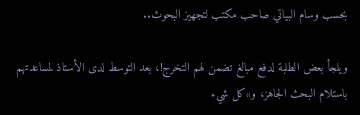بحسب وسام البياتي صاحب مكتب لتجهيز البحوث..

ويلجأ بعض الطلبة لدفع مبالغ تضمن لهم التخرج!، بعد التوسط لدى الأستاذ لمساعدتهم باستلام البحث الجاهز، و»كل شيء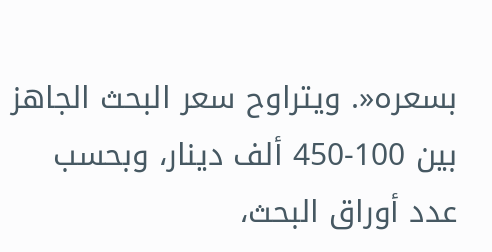بسعره«. ويتراوح سعر البحث الجاهز بين 100-450 ألف دينار، وبحسب عدد أوراق البحث،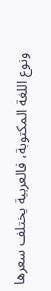ونوع اللغة المكتوبة، فالعربية يختلف سعرها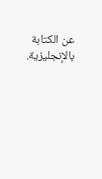عن الكتابة بالإنجليزية.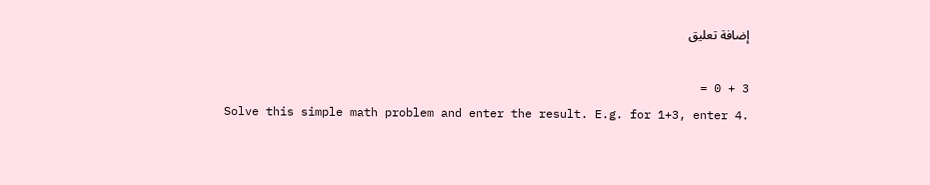إضافة تعليق

3 + 0 =
Solve this simple math problem and enter the result. E.g. for 1+3, enter 4.